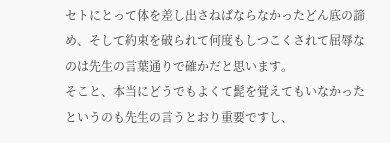セトにとって体を差し出さねばならなかったどん底の諦め、そして約束を破られて何度もしつこくされて屈辱なのは先生の言葉通りで確かだと思います。
そこと、本当にどうでもよくて髭を覚えてもいなかったというのも先生の言うとおり重要ですし、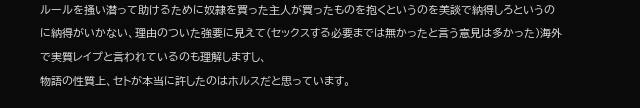ルールを掻い潜って助けるために奴隷を買った主人が買ったものを抱くというのを美談で納得しろというのに納得がいかない、理由のついた強要に見えて(セックスする必要までは無かったと言う意見は多かった)海外で実質レイプと言われているのも理解しますし、
物語の性質上、セトが本当に許したのはホルスだと思っています。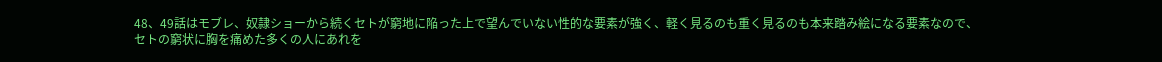48、49話はモブレ、奴隷ショーから続くセトが窮地に陥った上で望んでいない性的な要素が強く、軽く見るのも重く見るのも本来踏み絵になる要素なので、
セトの窮状に胸を痛めた多くの人にあれを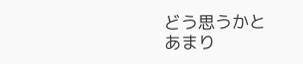どう思うかと
あまり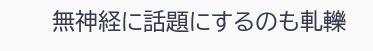無神経に話題にするのも軋轢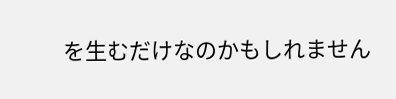を生むだけなのかもしれません